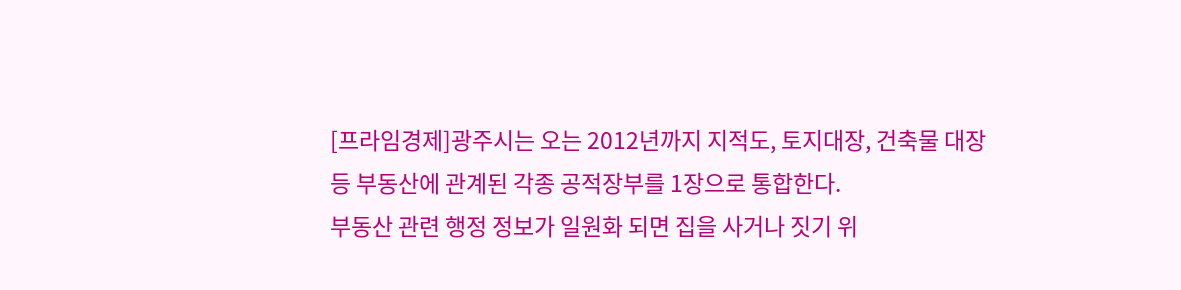[프라임경제]광주시는 오는 2012년까지 지적도, 토지대장, 건축물 대장 등 부동산에 관계된 각종 공적장부를 1장으로 통합한다.
부동산 관련 행정 정보가 일원화 되면 집을 사거나 짓기 위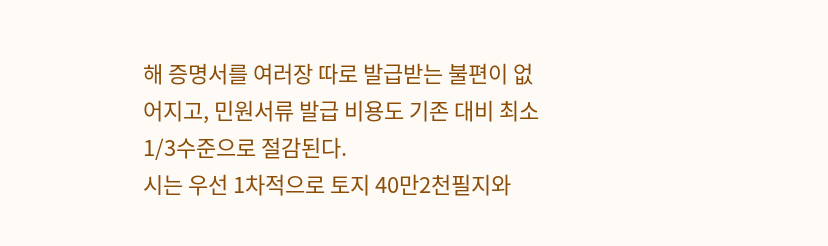해 증명서를 여러장 따로 발급받는 불편이 없어지고, 민원서류 발급 비용도 기존 대비 최소 1/3수준으로 절감된다.
시는 우선 1차적으로 토지 40만2천필지와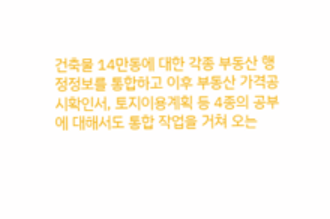건축물 14만동에 대한 각종 부동산 행정정보를 통합하고 이후 부동산 가격공시확인서, 토지이용계획 등 4종의 공부에 대해서도 통합 작업을 거쳐 오는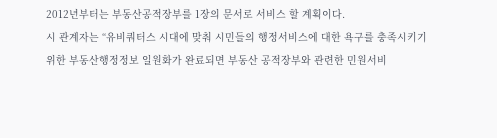2012년부터는 부동산공적장부를 1장의 문서로 서비스 할 계획이다.
시 관계자는 “유비쿼터스 시대에 맞춰 시민들의 행정서비스에 대한 욕구를 충족시키기 위한 부동산행정정보 일원화가 완료되면 부동산 공적장부와 관련한 민원서비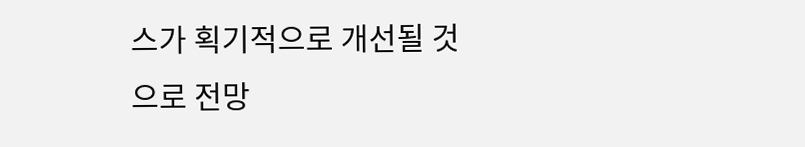스가 획기적으로 개선될 것으로 전망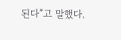된다”고 말했다.